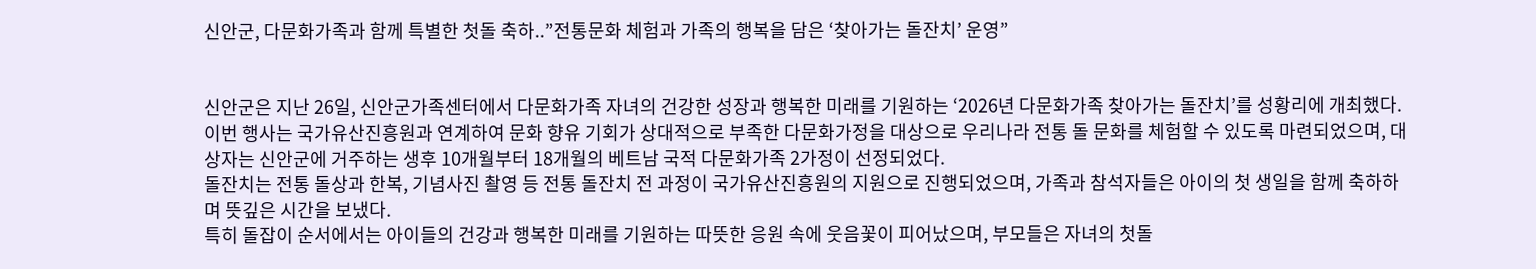신안군, 다문화가족과 함께 특별한 첫돌 축하..”전통문화 체험과 가족의 행복을 담은 ‘찾아가는 돌잔치’ 운영”


신안군은 지난 26일, 신안군가족센터에서 다문화가족 자녀의 건강한 성장과 행복한 미래를 기원하는 ‘2026년 다문화가족 찾아가는 돌잔치’를 성황리에 개최했다.
이번 행사는 국가유산진흥원과 연계하여 문화 향유 기회가 상대적으로 부족한 다문화가정을 대상으로 우리나라 전통 돌 문화를 체험할 수 있도록 마련되었으며, 대상자는 신안군에 거주하는 생후 10개월부터 18개월의 베트남 국적 다문화가족 2가정이 선정되었다.
돌잔치는 전통 돌상과 한복, 기념사진 촬영 등 전통 돌잔치 전 과정이 국가유산진흥원의 지원으로 진행되었으며, 가족과 참석자들은 아이의 첫 생일을 함께 축하하며 뜻깊은 시간을 보냈다.
특히 돌잡이 순서에서는 아이들의 건강과 행복한 미래를 기원하는 따뜻한 응원 속에 웃음꽃이 피어났으며, 부모들은 자녀의 첫돌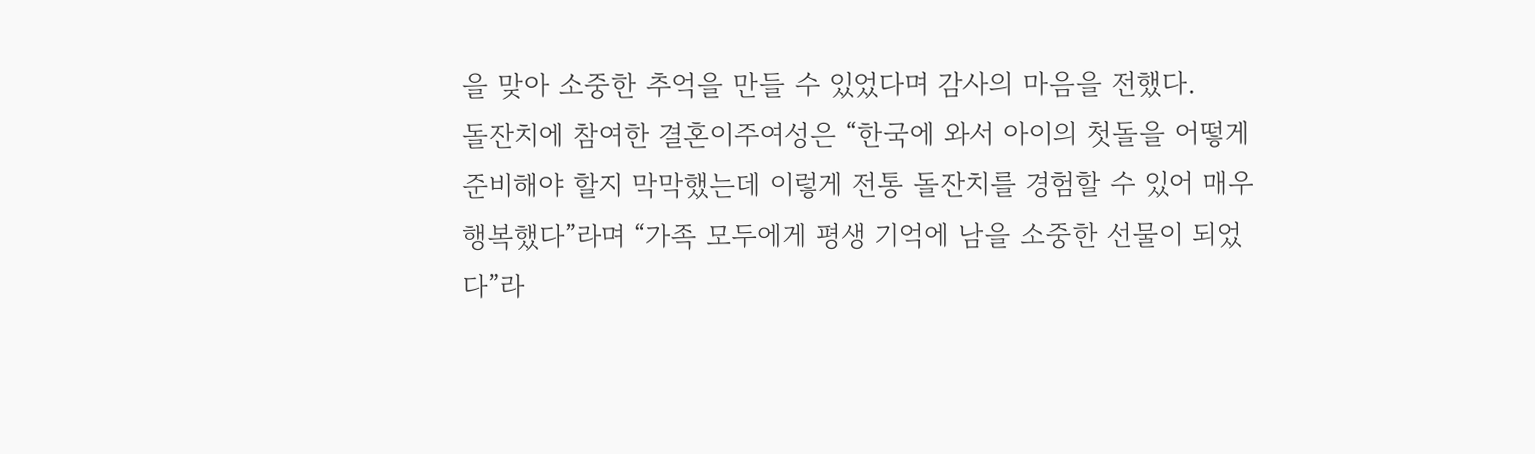을 맞아 소중한 추억을 만들 수 있었다며 감사의 마음을 전했다.
돌잔치에 참여한 결혼이주여성은 “한국에 와서 아이의 첫돌을 어떻게 준비해야 할지 막막했는데 이렇게 전통 돌잔치를 경험할 수 있어 매우 행복했다”라며 “가족 모두에게 평생 기억에 남을 소중한 선물이 되었다”라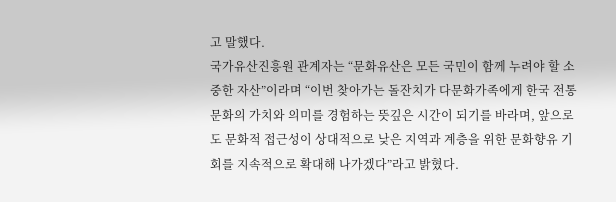고 말했다.
국가유산진흥원 관계자는 “문화유산은 모든 국민이 함께 누려야 할 소중한 자산”이라며 “이번 찾아가는 돌잔치가 다문화가족에게 한국 전통문화의 가치와 의미를 경험하는 뜻깊은 시간이 되기를 바라며, 앞으로도 문화적 접근성이 상대적으로 낮은 지역과 계층을 위한 문화향유 기회를 지속적으로 확대해 나가겠다”라고 밝혔다.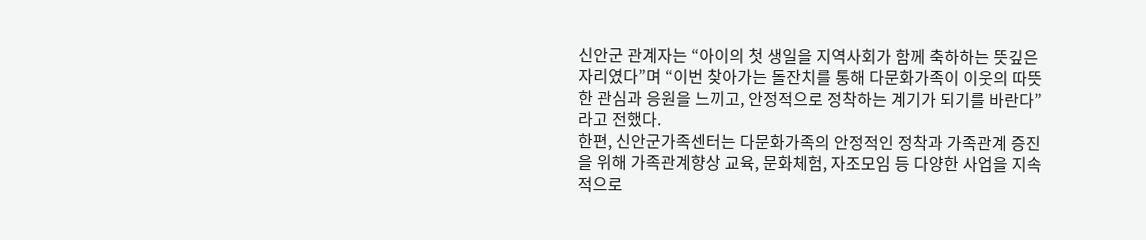신안군 관계자는 “아이의 첫 생일을 지역사회가 함께 축하하는 뜻깊은 자리였다”며 “이번 찾아가는 돌잔치를 통해 다문화가족이 이웃의 따뜻한 관심과 응원을 느끼고, 안정적으로 정착하는 계기가 되기를 바란다”라고 전했다.
한편, 신안군가족센터는 다문화가족의 안정적인 정착과 가족관계 증진을 위해 가족관계향상 교육, 문화체험, 자조모임 등 다양한 사업을 지속적으로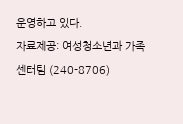운영하고 있다.
자료제공: 여성청소년과 가족센터팀 (240-8706)